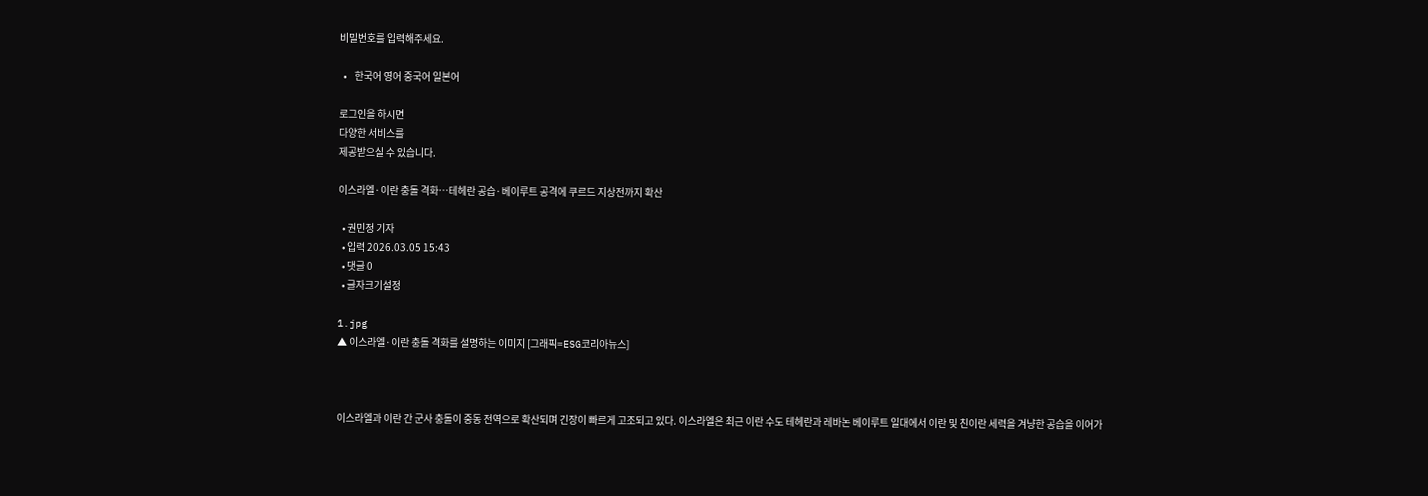비밀번호를 입력해주세요.

  •    한국어 영어 중국어 일본어

로그인을 하시면
다양한 서비스를
제공받으실 수 있습니다.

이스라엘·이란 충돌 격화…테헤란 공습·베이루트 공격에 쿠르드 지상전까지 확산

  • 권민정 기자
  • 입력 2026.03.05 15:43
  • 댓글 0
  • 글자크기설정

1.jpg
▲ 이스라엘·이란 충돌 격화를 설명하는 이미지 [그래픽=ESG코리아뉴스]



이스라엘과 이란 간 군사 충돌이 중동 전역으로 확산되며 긴장이 빠르게 고조되고 있다. 이스라엘은 최근 이란 수도 테헤란과 레바논 베이루트 일대에서 이란 및 친이란 세력을 겨냥한 공습을 이어가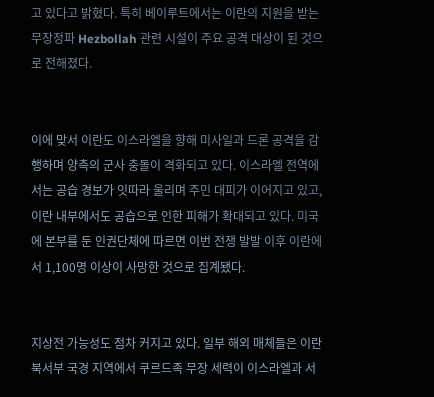고 있다고 밝혔다. 특히 베이루트에서는 이란의 지원을 받는 무장정파 Hezbollah 관련 시설이 주요 공격 대상이 된 것으로 전해졌다.


이에 맞서 이란도 이스라엘을 향해 미사일과 드론 공격을 감행하며 양측의 군사 충돌이 격화되고 있다. 이스라엘 전역에서는 공습 경보가 잇따라 울리며 주민 대피가 이어지고 있고, 이란 내부에서도 공습으로 인한 피해가 확대되고 있다. 미국에 본부를 둔 인권단체에 따르면 이번 전쟁 발발 이후 이란에서 1,100명 이상이 사망한 것으로 집계됐다.


지상전 가능성도 점차 커지고 있다. 일부 해외 매체들은 이란 북서부 국경 지역에서 쿠르드족 무장 세력이 이스라엘과 서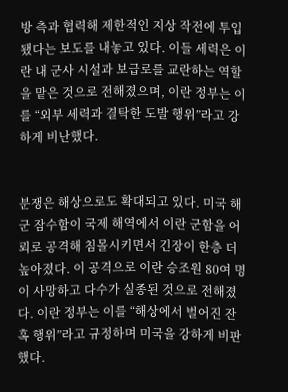방 측과 협력해 제한적인 지상 작전에 투입됐다는 보도를 내놓고 있다. 이들 세력은 이란 내 군사 시설과 보급로를 교란하는 역할을 맡은 것으로 전해졌으며, 이란 정부는 이를 “외부 세력과 결탁한 도발 행위”라고 강하게 비난했다.


분쟁은 해상으로도 확대되고 있다. 미국 해군 잠수함이 국제 해역에서 이란 군함을 어뢰로 공격해 침몰시키면서 긴장이 한층 더 높아졌다. 이 공격으로 이란 승조원 80여 명이 사망하고 다수가 실종된 것으로 전해졌다. 이란 정부는 이를 “해상에서 벌어진 잔혹 행위”라고 규정하며 미국을 강하게 비판했다.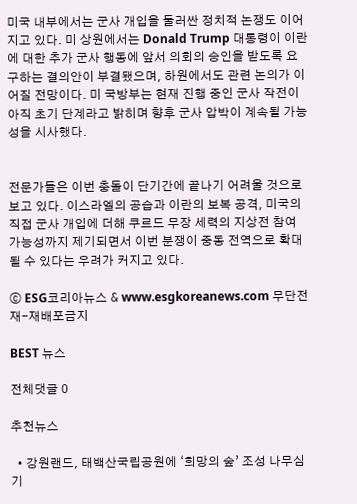미국 내부에서는 군사 개입을 둘러싼 정치적 논쟁도 이어지고 있다. 미 상원에서는 Donald Trump 대통령이 이란에 대한 추가 군사 행동에 앞서 의회의 승인을 받도록 요구하는 결의안이 부결됐으며, 하원에서도 관련 논의가 이어질 전망이다. 미 국방부는 현재 진행 중인 군사 작전이 아직 초기 단계라고 밝히며 향후 군사 압박이 계속될 가능성을 시사했다.


전문가들은 이번 충돌이 단기간에 끝나기 어려울 것으로 보고 있다. 이스라엘의 공습과 이란의 보복 공격, 미국의 직접 군사 개입에 더해 쿠르드 무장 세력의 지상전 참여 가능성까지 제기되면서 이번 분쟁이 중동 전역으로 확대될 수 있다는 우려가 커지고 있다.

ⓒ ESG코리아뉴스 & www.esgkoreanews.com 무단전재-재배포금지

BEST 뉴스

전체댓글 0

추천뉴스

  • 강원랜드, 태백산국립공원에 ‘희망의 숲’ 조성 나무심기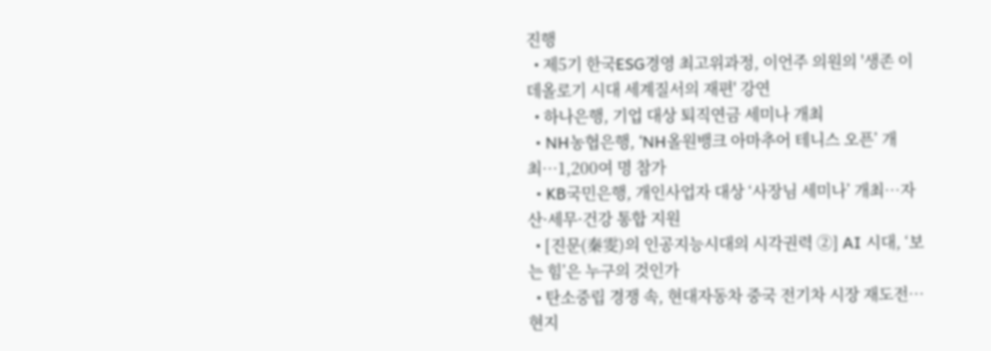진행
  • 제5기 한국ESG경영 최고위과정, 이언주 의원의 '생존 이데올로기 시대 세계질서의 재편' 강연
  • 하나은행, 기업 대상 퇴직연금 세미나 개최
  • NH농협은행, ‘NH올원뱅크 아마추어 테니스 오픈’ 개최…1,200여 명 참가
  • KB국민은행, 개인사업자 대상 ‘사장님 세미나’ 개최…자산·세무·건강 통합 지원
  • [진문(秦雯)의 인공지능시대의 시각권력 ②] AI 시대, ‘보는 힘’은 누구의 것인가
  • 탄소중립 경쟁 속, 현대자동차 중국 전기차 시장 재도전…현지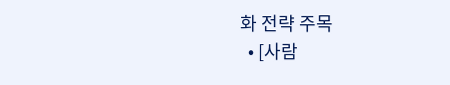화 전략 주목
  • [사람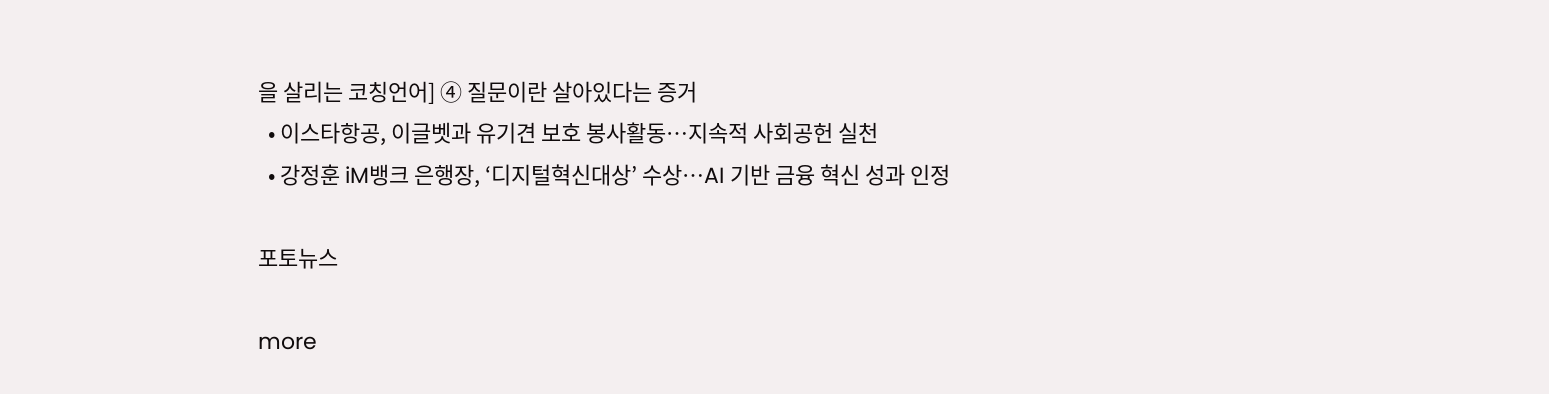을 살리는 코칭언어] ④ 질문이란 살아있다는 증거
  • 이스타항공, 이글벳과 유기견 보호 봉사활동…지속적 사회공헌 실천
  • 강정훈 iM뱅크 은행장, ‘디지털혁신대상’ 수상…AI 기반 금융 혁신 성과 인정

포토뉴스

more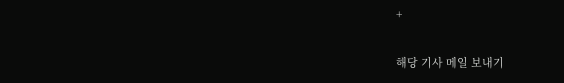+

해당 기사 메일 보내기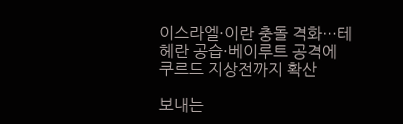이스라엘·이란 충돌 격화…테헤란 공습·베이루트 공격에 쿠르드 지상전까지 확산

보내는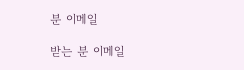분 이메일

받는 분 이메일